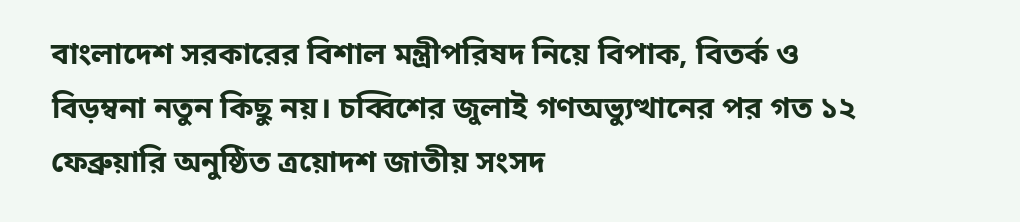বাংলাদেশ সরকারের বিশাল মন্ত্রীপরিষদ নিয়ে বিপাক, বিতর্ক ও বিড়ম্বনা নতুন কিছু নয়। চব্বিশের জুলাই গণঅভ্যুত্থানের পর গত ১২ ফেব্রুয়ারি অনুষ্ঠিত ত্রয়োদশ জাতীয় সংসদ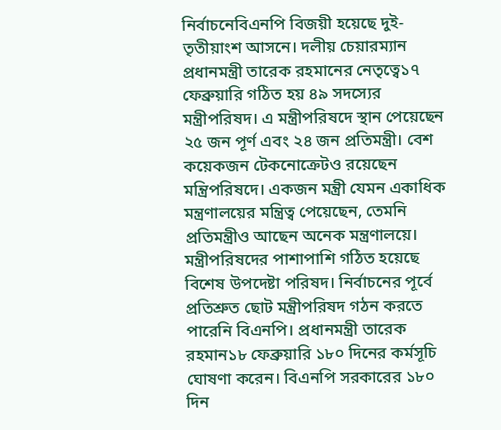নির্বাচনেবিএনপি বিজয়ী হয়েছে দুই-তৃতীয়াংশ আসনে। দলীয় চেয়ারম্যান প্রধানমন্ত্রী তারেক রহমানের নেতৃত্বে১৭ ফেব্রুয়ারি গঠিত হয় ৪৯ সদস্যের মন্ত্রীপরিষদ। এ মন্ত্রীপরিষদে স্থান পেয়েছেন ২৫ জন পূর্ণ এবং ২৪ জন প্রতিমন্ত্রী। বেশ কয়েকজন টেকনোক্রেটও রয়েছেন মন্ত্রিপরিষদে। একজন মন্ত্রী যেমন একাধিক মন্ত্রণালয়ের মন্ত্রিত্ব পেয়েছেন, তেমনি প্রতিমন্ত্রীও আছেন অনেক মন্ত্রণালয়ে। মন্ত্রীপরিষদের পাশাপাশি গঠিত হয়েছে বিশেষ উপদেষ্টা পরিষদ। নির্বাচনের পূর্বে প্রতিশ্রুত ছোট মন্ত্রীপরিষদ গঠন করতে পারেনি বিএনপি। প্রধানমন্ত্রী তারেক রহমান১৮ ফেব্রুয়ারি ১৮০ দিনের কর্মসূচি ঘোষণা করেন। বিএনপি সরকারের ১৮০ দিন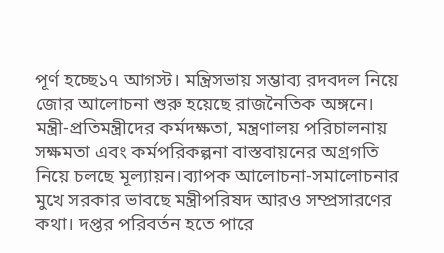পূর্ণ হচ্ছে১৭ আগস্ট। মন্ত্রিসভায় সম্ভাব্য রদবদল নিয়ে জোর আলোচনা শুরু হয়েছে রাজনৈতিক অঙ্গনে। মন্ত্রী-প্রতিমন্ত্রীদের কর্মদক্ষতা, মন্ত্রণালয় পরিচালনায় সক্ষমতা এবং কর্মপরিকল্পনা বাস্তবায়নের অগ্রগতি নিয়ে চলছে মূল্যায়ন।ব্যাপক আলোচনা-সমালোচনার মুখে সরকার ভাবছে মন্ত্রীপরিষদ আরও সম্প্রসারণের কথা। দপ্তর পরিবর্তন হতে পারে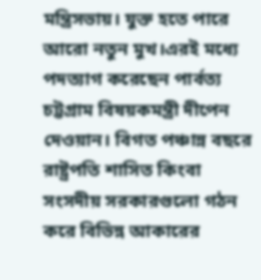মন্ত্রিসভায়। যুক্ত হতে পারে আরো নতুন মুখ।এরই মধ্যে পদত্যাগ করেছেন পার্বত্য চট্টগ্রাম বিষয়কমন্ত্রী দীপেন দেওয়ান। বিগত পঞ্চান্ন বছরে রাষ্ট্রপতি শাসিত কিংবা সংসদীয় সরকারগুলো গঠন করে বিভিন্ন আকারের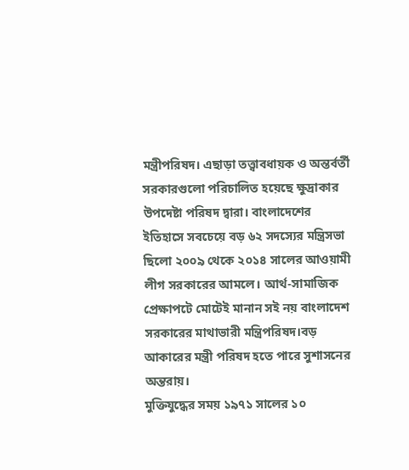মন্ত্রীপরিষদ। এছাড়া তত্ত্বাবধায়ক ও অন্তর্বর্তী সরকারগুলো পরিচালিত হয়েছে ক্ষুদ্রাকার উপদেষ্টা পরিষদ দ্বারা। বাংলাদেশের ইতিহাসে সবচেয়ে বড় ৬২ সদস্যের মন্ত্রিসভা ছিলো ২০০৯ থেকে ২০১৪ সালের আওয়ামী লীগ সরকারের আমলে। আর্থ-সামাজিক প্রেক্ষাপটে মোটেই মানান সই নয় বাংলাদেশ সরকারের মাথাভারী মন্ত্রিপরিষদ।বড় আকারের মন্ত্রী পরিষদ হতে পারে সুশাসনের অন্তরায়।
মুক্তিযুদ্ধের সময় ১৯৭১ সালের ১০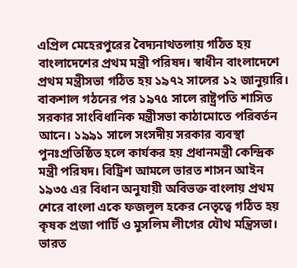এপ্রিল মেহেরপুরের বৈদ্যনাথতলায় গঠিত হয় বাংলাদেশের প্রথম মন্ত্রী পরিষদ। স্বাধীন বাংলাদেশে প্রথম মন্ত্রীসভা গঠিত হয় ১৯৭২ সালের ১২ জানুয়ারি। বাকশাল গঠনের পর ১৯৭৫ সালে রাষ্ট্রপতি শাসিত সরকার সাংবিধানিক মন্ত্রীসভা কাঠামোতে পরিবর্তন আনে। ১৯৯১ সালে সংসদীয় সরকার ব্যবস্থা পুনঃপ্রতিষ্ঠিত হলে কার্যকর হয় প্রধানমন্ত্রী কেন্দ্রিক মন্ত্রী পরিষদ। বিট্রিশ আমলে ভারত শাসন আইন ১৯৩৫ এর বিধান অনুযায়ী অবিভক্ত বাংলায় প্রথম শেরে বাংলা একে ফজলুল হকের নেতৃত্বে গঠিত হয় কৃষক প্রজা পার্টি ও মুসলিম লীগের যৌথ মন্ত্রিসভা। ভারত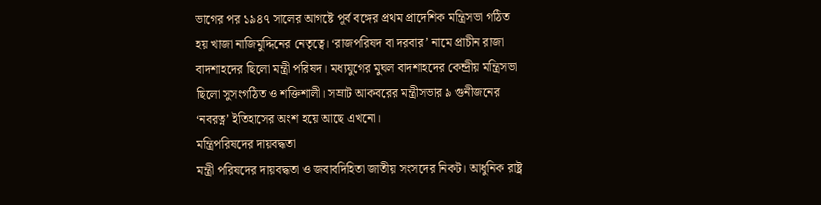ভাগের পর ১৯৪৭ সালের আগষ্টে পূর্ব বঙ্গের প্রথম প্রাদেশিক মন্ত্রিসভা গঠিত হয় খাজা নাজিমুদ্দিনের নেতৃত্বে। ‘রাজপরিষদ বা দরবার’ নামে প্রাচীন রাজা বাদশাহদের ছিলো মন্ত্রী পরিষদ। মধ্যযুগের মুঘল বাদশাহদের কেন্দ্রীয় মন্ত্রিসভা ছিলো সুসংগঠিত ও শক্তিশালী। সম্রাট আকবরের মন্ত্রীসভার ৯ গুনীজনের ‘নবরত্ন’ ইতিহাসের অংশ হয়ে আছে এখনো।
মন্ত্রিপরিষদের দায়বদ্ধতা
মন্ত্রী পরিষদের দায়বদ্ধতা ও জবাবদিহিতা জাতীয় সংসদের নিকট। আধুনিক রাষ্ট্র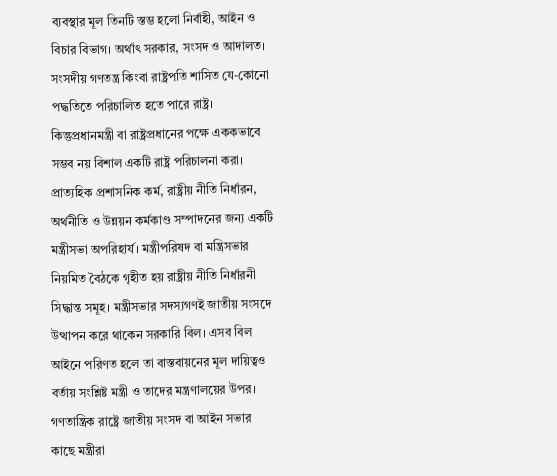ব্যবস্থার মূল তিনটি স্তম্ভ হলো নির্বাহী, আইন ও বিচার বিভাগ। অর্থাৎ সরকার, সংসদ ও আদালত। সংসদীয় গণতন্ত্র কিংবা রাষ্ট্রপতি শাসিত যে-কোনো পদ্ধতিতে পরিচালিত হতে পারে রাষ্ট্র। কিন্তুপ্রধানমন্ত্রী বা রাষ্ট্রপ্রধানের পক্ষে এককভাবে সম্ভব নয় বিশাল একটি রাষ্ট্র পরিচালনা করা। প্রাত্যহিক প্রশাসনিক কর্ম, রাষ্ট্রীয় নীতি নির্ধারন, অর্থনীতি ও উন্নয়ন কর্মকাণ্ড সম্পাদনের জন্য একটি মন্ত্রীসভা অপরিহার্য। মন্ত্রীপরিষদ বা মন্ত্রিসভার নিয়মিত বৈঠকে গৃহীত হয় রাষ্ট্রীয় নীতি নির্ধারনী সিদ্ধান্ত সমূহ। মন্ত্রীসভার সদস্যগণই জাতীয় সংসদে উত্থাপন করে থাকেন সরকারি বিল। এসব বিল আইনে পরিণত হলে তা বাস্তবায়নের মূল দায়িত্বও বর্তায় সংশ্লিষ্ট মন্ত্রী ও তাদের মন্ত্রণালয়ের উপর। গণতান্ত্রিক রাষ্ট্রে জাতীয় সংসদ বা আইন সভার কাছে মন্ত্রীরা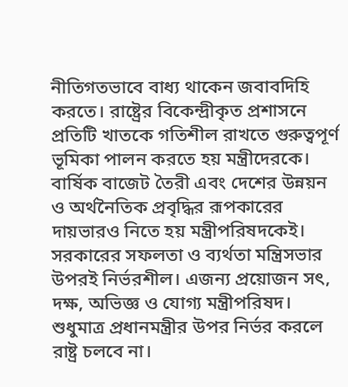নীতিগতভাবে বাধ্য থাকেন জবাবদিহি করতে। রাষ্ট্রের বিকেন্দ্রীকৃত প্রশাসনে প্রতিটি খাতকে গতিশীল রাখতে গুরুত্বপূর্ণ ভূমিকা পালন করতে হয় মন্ত্রীদেরকে। বার্ষিক বাজেট তৈরী এবং দেশের উন্নয়ন ও অর্থনৈতিক প্রবৃদ্ধির রূপকারের দায়ভারও নিতে হয় মন্ত্রীপরিষদকেই। সরকারের সফলতা ও ব্যর্থতা মন্ত্রিসভার উপরই নির্ভরশীল। এজন্য প্রয়োজন সৎ, দক্ষ, অভিজ্ঞ ও যোগ্য মন্ত্রীপরিষদ। শুধুমাত্র প্রধানমন্ত্রীর উপর নির্ভর করলে রাষ্ট্র চলবে না।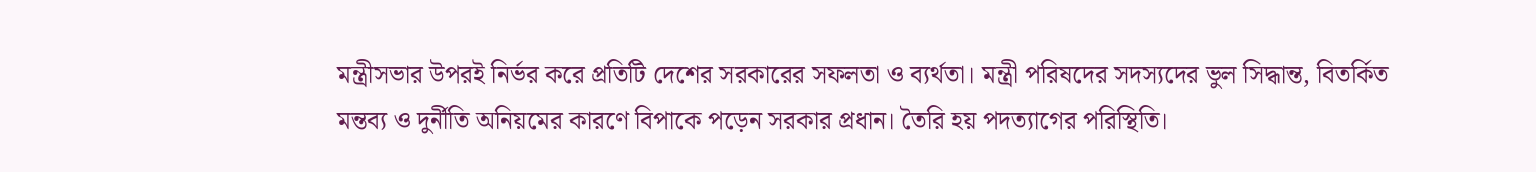মন্ত্রীসভার উপরই নির্ভর করে প্রতিটি দেশের সরকারের সফলতা ও ব্যর্থতা। মন্ত্রী পরিষদের সদস্যদের ভুল সিদ্ধান্ত, বিতর্কিত মন্তব্য ও দুর্নীতি অনিয়মের কারণে বিপাকে পড়েন সরকার প্রধান। তৈরি হয় পদত্যাগের পরিস্থিতি।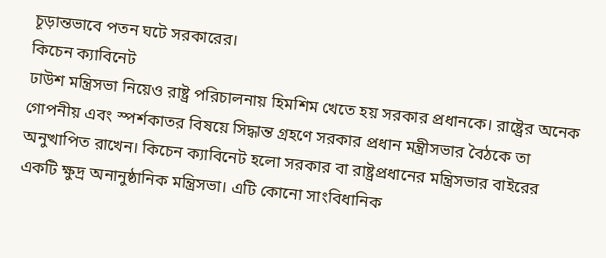চূড়ান্তভাবে পতন ঘটে সরকারের।
কিচেন ক্যাবিনেট
ঢাউশ মন্ত্রিসভা নিয়েও রাষ্ট্র পরিচালনায় হিমশিম খেতে হয় সরকার প্রধানকে। রাষ্ট্রের অনেক গোপনীয় এবং স্পর্শকাতর বিষয়ে সিদ্ধান্ত গ্রহণে সরকার প্রধান মন্ত্রীসভার বৈঠকে তা অনুত্থাপিত রাখেন। কিচেন ক্যাবিনেট হলো সরকার বা রাষ্ট্রপ্রধানের মন্ত্রিসভার বাইরের একটি ক্ষুদ্র অনানুষ্ঠানিক মন্ত্রিসভা। এটি কোনো সাংবিধানিক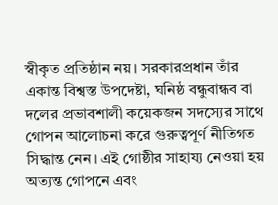স্বীকৃত প্রতিষ্ঠান নয়। সরকারপ্রধান তাঁর একান্ত বিশ্বস্ত উপদেষ্টা, ঘনিষ্ঠ বন্ধুবান্ধব বা দলের প্রভাবশালী কয়েকজন সদস্যের সাথে গোপন আলোচনা করে গুরুত্বপূর্ণ নীতিগত সিদ্ধান্ত নেন। এই গোষ্ঠীর সাহায্য নেওয়া হয় অত্যন্ত গোপনে এবং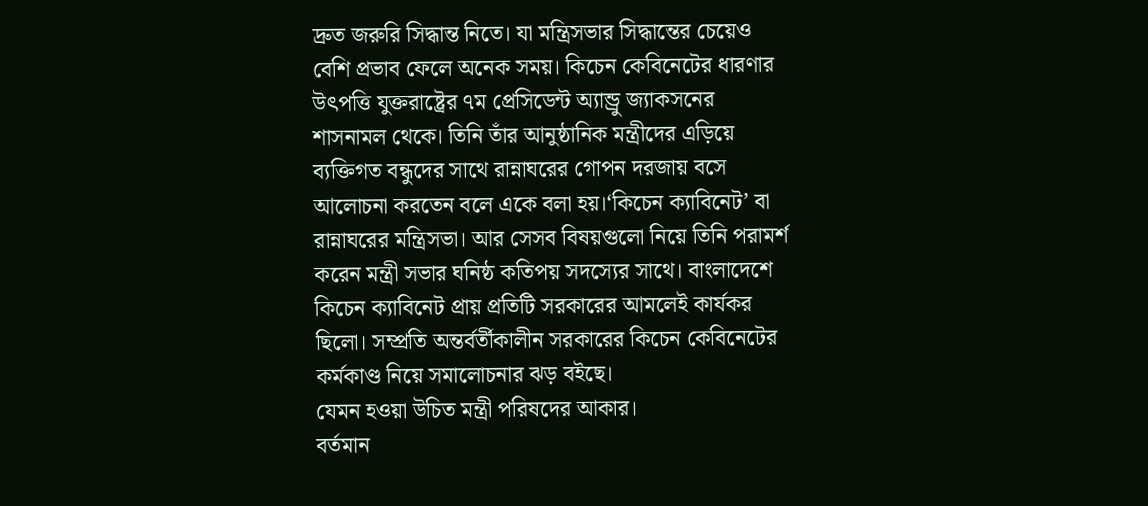দ্রুত জরুরি সিদ্ধান্ত নিতে। যা মন্ত্রিসভার সিদ্ধান্তের চেয়েও বেশি প্রভাব ফেলে অনেক সময়। কিচেন কেবিনেটের ধারণার উৎপত্তি যুক্তরাষ্ট্রের ৭ম প্রেসিডেন্ট অ্যান্ড্রু জ্যাকসনের শাসনামল থেকে। তিনি তাঁর আনুষ্ঠানিক মন্ত্রীদের এড়িয়ে ব্যক্তিগত বন্ধুদের সাথে রান্নাঘরের গোপন দরজায় বসে আলোচনা করতেন বলে একে বলা হয়।‘কিচেন ক্যাবিনেট’ বা রান্নাঘরের মন্ত্রিসভা। আর সেসব বিষয়গুলো নিয়ে তিনি পরামর্শ করেন মন্ত্রী সভার ঘনিষ্ঠ কতিপয় সদস্যের সাথে। বাংলাদেশে কিচেন ক্যাবিনেট প্রায় প্রতিটি সরকারের আমলেই কার্যকর ছিলো। সম্প্রতি অন্তর্বর্তীকালীন সরকারের কিচেন কেবিনেটের কর্মকাণ্ড নিয়ে সমালোচনার ঝড় বইছে।
যেমন হওয়া উচিত মন্ত্রী পরিষদের আকার।
বর্তমান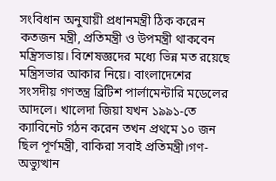সংবিধান অনুযায়ী প্রধানমন্ত্রী ঠিক করেন কতজন মন্ত্রী, প্রতিমন্ত্রী ও উপমন্ত্রী থাকবেন মন্ত্রিসভায়। বিশেষজ্ঞদের মধ্যে ভিন্ন মত রয়েছে মন্ত্রিসভার আকার নিয়ে। বাংলাদেশের সংসদীয় গণতন্ত্র ব্রিটিশ পার্লামেন্টারি মডেলের আদলে। খালেদা জিয়া যখন ১৯৯১-তে ক্যাবিনেট গঠন করেন তখন প্রথমে ১০ জন ছিল পূর্ণমন্ত্রী, বাকিরা সবাই প্রতিমন্ত্রী।গণ-অভ্যুত্থান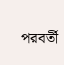পরবর্তী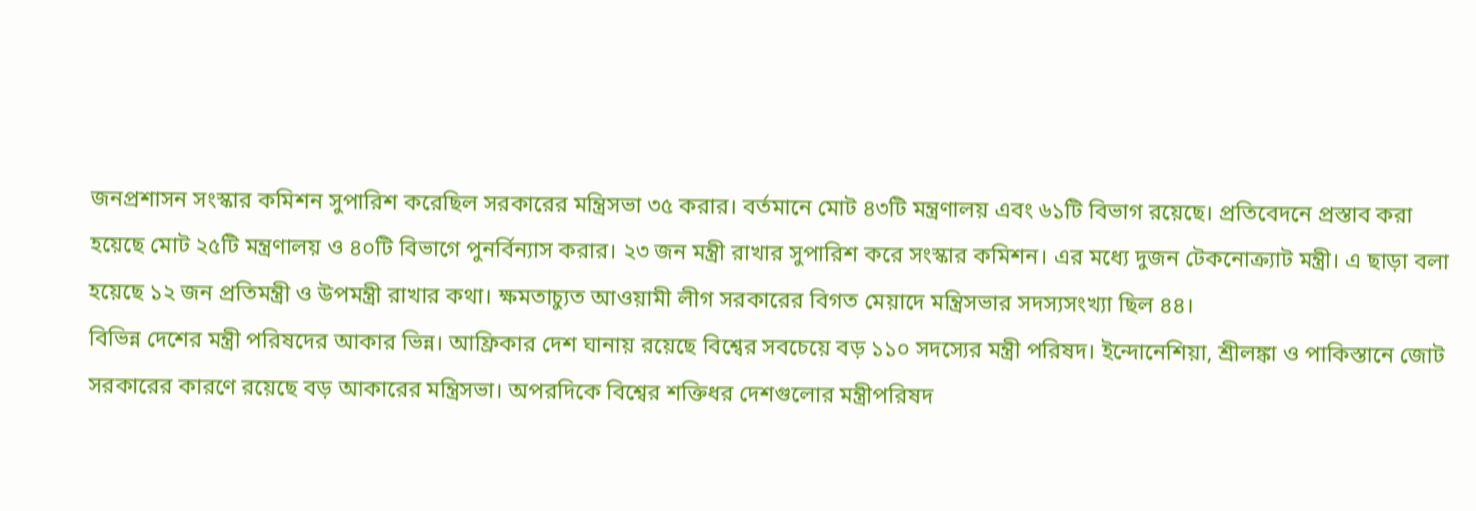জনপ্রশাসন সংস্কার কমিশন সুপারিশ করেছিল সরকারের মন্ত্রিসভা ৩৫ করার। বর্তমানে মোট ৪৩টি মন্ত্রণালয় এবং ৬১টি বিভাগ রয়েছে। প্রতিবেদনে প্রস্তাব করা হয়েছে মোট ২৫টি মন্ত্রণালয় ও ৪০টি বিভাগে পুনর্বিন্যাস করার। ২৩ জন মন্ত্রী রাখার সুপারিশ করে সংস্কার কমিশন। এর মধ্যে দুজন টেকনোক্র্যাট মন্ত্রী। এ ছাড়া বলা হয়েছে ১২ জন প্রতিমন্ত্রী ও উপমন্ত্রী রাখার কথা। ক্ষমতাচ্যুত আওয়ামী লীগ সরকারের বিগত মেয়াদে মন্ত্রিসভার সদস্যসংখ্যা ছিল ৪৪।
বিভিন্ন দেশের মন্ত্রী পরিষদের আকার ভিন্ন। আফ্রিকার দেশ ঘানায় রয়েছে বিশ্বের সবচেয়ে বড় ১১০ সদস্যের মন্ত্রী পরিষদ। ইন্দোনেশিয়া, শ্রীলঙ্কা ও পাকিস্তানে জোট সরকারের কারণে রয়েছে বড় আকারের মন্ত্রিসভা। অপরদিকে বিশ্বের শক্তিধর দেশগুলোর মন্ত্রীপরিষদ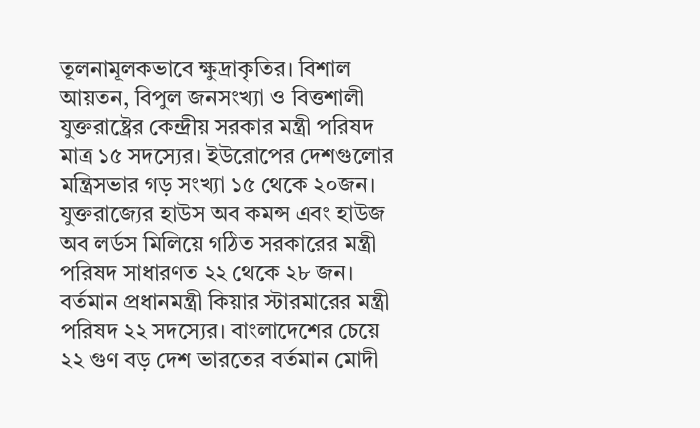তূলনামূলকভাবে ক্ষুদ্রাকৃতির। বিশাল আয়তন, বিপুল জনসংখ্যা ও বিত্তশালী যুক্তরাষ্ট্রের কেন্দ্রীয় সরকার মন্ত্রী পরিষদ মাত্র ১৫ সদস্যের। ইউরোপের দেশগুলোর মন্ত্রিসভার গড় সংখ্যা ১৫ থেকে ২০জন। যুক্তরাজ্যের হাউস অব কমন্স এবং হাউজ অব লর্ডস মিলিয়ে গঠিত সরকারের মন্ত্রী পরিষদ সাধারণত ২২ থেকে ২৮ জন। বর্তমান প্রধানমন্ত্রী কিয়ার স্টারমারের মন্ত্রী পরিষদ ২২ সদস্যের। বাংলাদেশের চেয়ে ২২ গুণ বড় দেশ ভারতের বর্তমান মোদী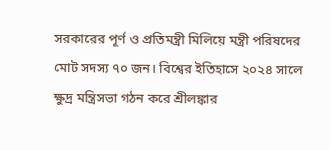সরকারের পূর্ণ ও প্রতিমন্ত্রী মিলিয়ে মন্ত্রী পরিষদের মোট সদস্য ৭০ জন। বিশ্বের ইতিহাসে ২০২৪ সালে ক্ষুদ্র মন্ত্রিসভা গঠন করে শ্রীলঙ্কার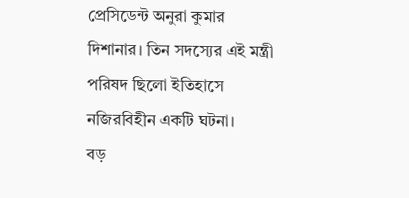প্রেসিডেন্ট অনুরা কুমার দিশানার। তিন সদস্যের এই মন্ত্রী পরিষদ ছিলো ইতিহাসে নজিরবিহীন একটি ঘটনা।
বড়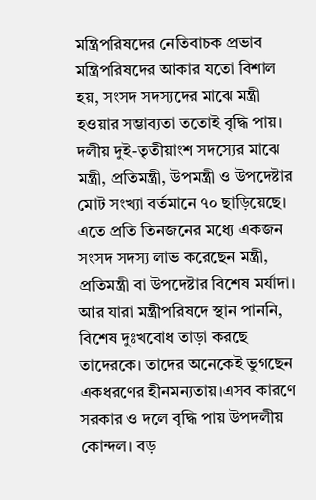মন্ত্রিপরিষদের নেতিবাচক প্রভাব
মন্ত্রিপরিষদের আকার যতো বিশাল হয়, সংসদ সদস্যদের মাঝে মন্ত্রী হওয়ার সম্ভাব্যতা ততোই বৃদ্ধি পায়। দলীয় দুই-তৃতীয়াংশ সদস্যের মাঝে মন্ত্রী, প্রতিমন্ত্রী, উপমন্ত্রী ও উপদেষ্টার মোট সংখ্যা বর্তমানে ৭০ ছাড়িয়েছে। এতে প্রতি তিনজনের মধ্যে একজন সংসদ সদস্য লাভ করেছেন মন্ত্রী, প্রতিমন্ত্রী বা উপদেষ্টার বিশেষ মর্যাদা। আর যারা মন্ত্রীপরিষদে স্থান পাননি, বিশেষ দুঃখবোধ তাড়া করছে তাদেরকে। তাদের অনেকেই ভুগছেন একধরণের হীনমন্যতায়।এসব কারণে সরকার ও দলে বৃদ্ধি পায় উপদলীয় কোন্দল। বড়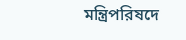মন্ত্রিপরিষদে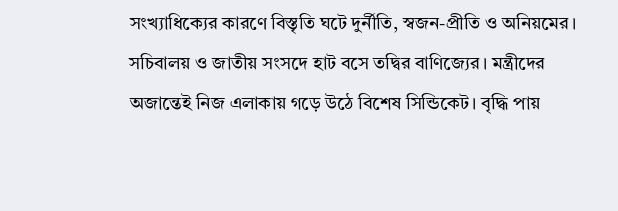সংখ্যাধিক্যের কারণে বিস্তৃতি ঘটে দুর্নীতি, স্বজন-প্রীতি ও অনিয়মের। সচিবালয় ও জাতীয় সংসদে হাট বসে তদ্বির বাণিজ্যের। মন্ত্রীদের অজান্তেই নিজ এলাকায় গড়ে উঠে বিশেষ সিন্ডিকেট। বৃদ্ধি পায়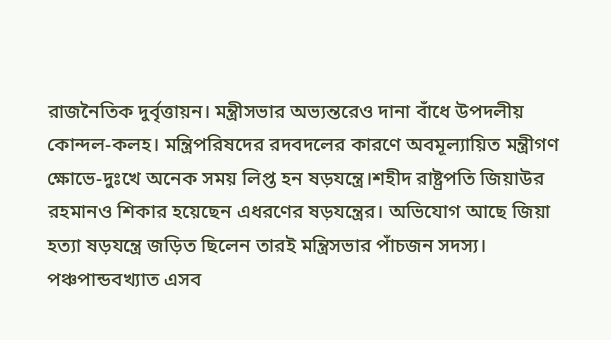রাজনৈতিক দুর্বৃত্তায়ন। মন্ত্রীসভার অভ্যন্তরেও দানা বাঁধে উপদলীয় কোন্দল-কলহ। মন্ত্রিপরিষদের রদবদলের কারণে অবমূল্যায়িত মন্ত্রীগণ ক্ষোভে-দুঃখে অনেক সময় লিপ্ত হন ষড়যন্ত্রে।শহীদ রাষ্ট্রপতি জিয়াউর রহমানও শিকার হয়েছেন এধরণের ষড়যন্ত্রের। অভিযোগ আছে জিয়া হত্যা ষড়যন্ত্রে জড়িত ছিলেন তারই মন্ত্রিসভার পাঁচজন সদস্য। পঞ্চপান্ডবখ্যাত এসব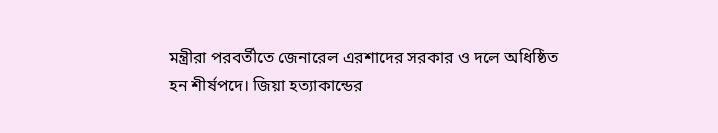মন্ত্রীরা পরবর্তীতে জেনারেল এরশাদের সরকার ও দলে অধিষ্ঠিত হন শীর্ষপদে। জিয়া হত্যাকান্ডের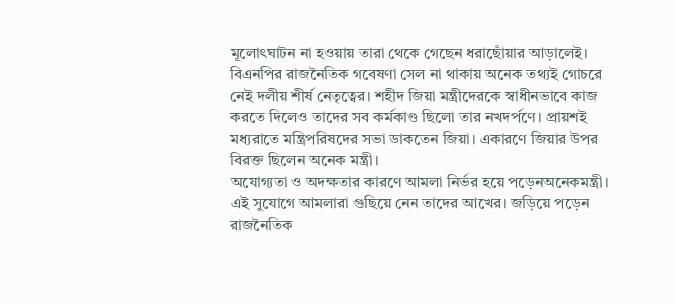মূলোৎঘাটন না হওয়ায় তারা থেকে গেছেন ধরাছোঁয়ার আড়ালেই। বিএনপির রাজনৈতিক গবেষণা সেল না থাকায় অনেক তথ্যই গোচরে নেই দলীয় শীর্ষ নেতৃত্বের। শহীদ জিয়া মন্ত্রীদেরকে স্বাধীনভাবে কাজ করতে দিলেও তাদের সব কর্মকাণ্ড ছিলো তার নখদর্পণে। প্রায়শই মধ্যরাতে মন্ত্রিপরিষদের সভা ডাকতেন জিয়া। একারণে জিয়ার উপর বিরক্ত ছিলেন অনেক মন্ত্রী।
অযোগ্যতা ও অদক্ষতার কারণে আমলা নির্ভর হয়ে পড়েনঅনেকমন্ত্রী। এই সুযোগে আমলারা গুছিয়ে নেন তাদের আখের। জড়িয়ে পড়েন রাজনৈতিক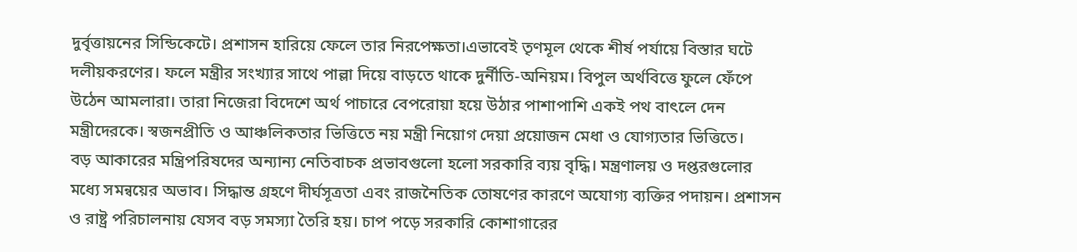দুর্বৃত্তায়নের সিন্ডিকেটে। প্রশাসন হারিয়ে ফেলে তার নিরপেক্ষতা।এভাবেই তৃণমূল থেকে শীর্ষ পর্যায়ে বিস্তার ঘটে দলীয়করণের। ফলে মন্ত্রীর সংখ্যার সাথে পাল্লা দিয়ে বাড়তে থাকে দুর্নীতি-অনিয়ম। বিপুল অর্থবিত্তে ফুলে ফেঁপে উঠেন আমলারা। তারা নিজেরা বিদেশে অর্থ পাচারে বেপরোয়া হয়ে উঠার পাশাপাশি একই পথ বাৎলে দেন মন্ত্রীদেরকে। স্বজনপ্রীতি ও আঞ্চলিকতার ভিত্তিতে নয় মন্ত্রী নিয়োগ দেয়া প্রয়োজন মেধা ও যোগ্যতার ভিত্তিতে।
বড় আকারের মন্ত্রিপরিষদের অন্যান্য নেতিবাচক প্রভাবগুলো হলো সরকারি ব্যয় বৃদ্ধি। মন্ত্রণালয় ও দপ্তরগুলোর মধ্যে সমন্বয়ের অভাব। সিদ্ধান্ত গ্রহণে দীর্ঘসূত্রতা এবং রাজনৈতিক তোষণের কারণে অযোগ্য ব্যক্তির পদায়ন। প্রশাসন ও রাষ্ট্র পরিচালনায় যেসব বড় সমস্যা তৈরি হয়। চাপ পড়ে সরকারি কোশাগারের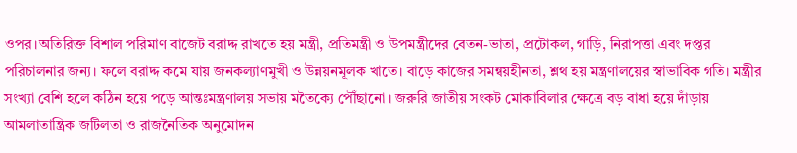ওপর।অতিরিক্ত বিশাল পরিমাণ বাজেট বরাদ্দ রাখতে হয় মন্ত্রী, প্রতিমন্ত্রী ও উপমন্ত্রীদের বেতন-ভাতা, প্রটোকল, গাড়ি, নিরাপত্তা এবং দপ্তর পরিচালনার জন্য। ফলে বরাদ্দ কমে যায় জনকল্যাণমুখী ও উন্নয়নমূলক খাতে। বাড়ে কাজের সমন্বয়হীনতা, শ্লথ হয় মন্ত্রণালয়ের স্বাভাবিক গতি। মন্ত্রীর সংখ্যা বেশি হলে কঠিন হয়ে পড়ে আন্তঃমন্ত্রণালয় সভায় মতৈক্যে পৌঁছানো। জরুরি জাতীয় সংকট মোকাবিলার ক্ষেত্রে বড় বাধা হয়ে দাঁড়ায় আমলাতান্ত্রিক জটিলতা ও রাজনৈতিক অনুমোদন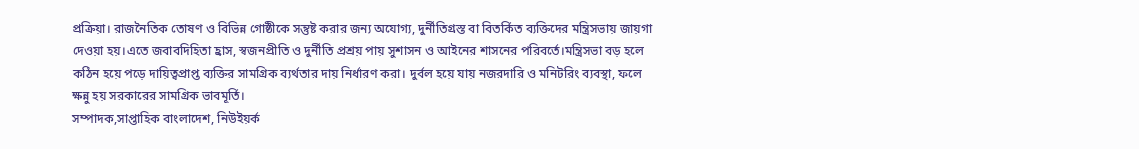প্রক্রিয়া। রাজনৈতিক তোষণ ও বিভিন্ন গোষ্ঠীকে সন্তুষ্ট করার জন্য অযোগ্য, দুর্নীতিগ্রস্ত বা বিতর্কিত ব্যক্তিদের মন্ত্রিসভায় জায়গা দেওয়া হয়।এতে জবাবদিহিতা হ্রাস, স্বজনপ্রীতি ও দুর্নীতি প্রশ্রয় পায় সুশাসন ও আইনের শাসনের পরিবর্তে।মন্ত্রিসভা বড় হলে কঠিন হয়ে পড়ে দায়িত্বপ্রাপ্ত ব্যক্তির সামগ্রিক ব্যর্থতার দায় নির্ধারণ করা। দুর্বল হয়ে যায় নজরদারি ও মনিটরিং ব্যবস্থা, ফলে ক্ষন্নু হয় সরকারের সামগ্রিক ভাবমূর্তি।
সম্পাদক,সাপ্তাহিক বাংলাদেশ, নিউইয়র্ক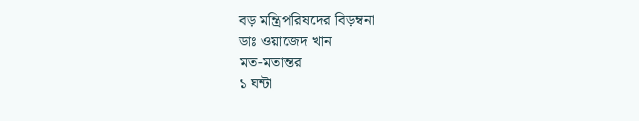বড় মন্ত্রিপরিষদের বিড়ম্বনা
ডাঃ ওয়াজেদ খান
মত-মতান্তর
১ ঘন্টা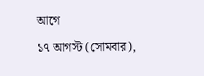আগে
১৭ আগস্ট (সোমবার),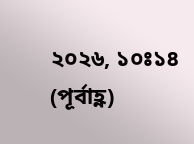২০২৬, ১০ঃ১৪ (পূর্বাহ্ণ)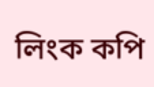লিংক কপি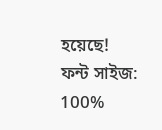হয়েছে!
ফন্ট সাইজ:
100%